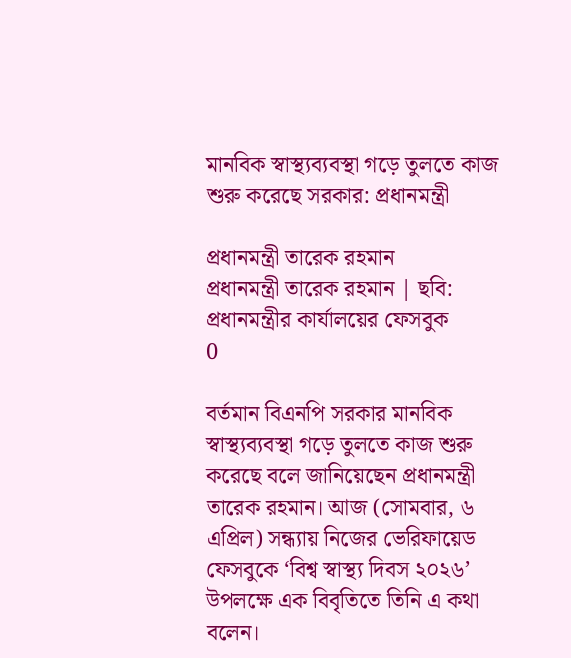মানবিক স্বাস্থ্যব্যবস্থা গড়ে তুলতে কাজ শুরু করেছে সরকার: প্রধানমন্ত্রী

প্রধানমন্ত্রী তারেক রহমান
প্রধানমন্ত্রী তারেক রহমান | ছবি: প্রধানমন্ত্রীর কার্যালয়ের ফেসবুক
0

বর্তমান বিএনপি সরকার মানবিক স্বাস্থ্যব্যবস্থা গড়ে তুলতে কাজ শুরু করেছে বলে জানিয়েছেন প্রধানমন্ত্রী তারেক রহমান। আজ (সোমবার, ৬ এপ্রিল) সন্ধ্যায় নিজের ভেরিফায়েড ফেসবুকে ‘বিশ্ব স্বাস্থ্য দিবস ২০২৬’ উপলক্ষে এক বিবৃতিতে তিনি এ কথা বলেন।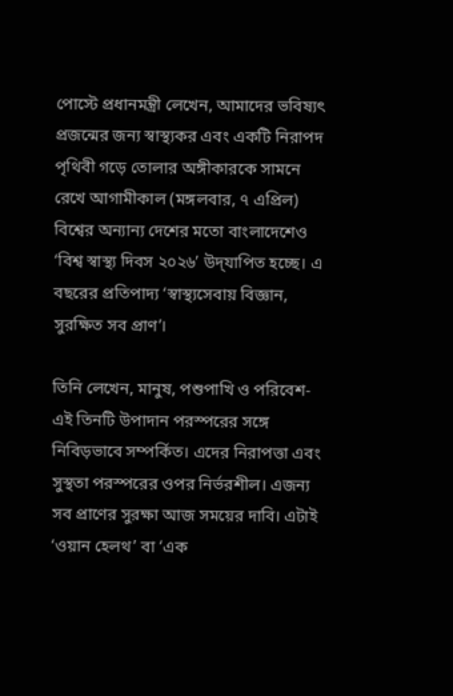পোস্টে প্রধানমন্ত্রী লেখেন, আমাদের ভবিষ্যৎ প্রজন্মের জন্য স্বাস্থ্যকর এবং একটি নিরাপদ পৃথিবী গড়ে তোলার অঙ্গীকারকে সামনে রেখে আগামীকাল (মঙ্গলবার, ৭ এপ্রিল) বিশ্বের অন্যান্য দেশের মতো বাংলাদেশেও ‘বিশ্ব স্বাস্থ্য দিবস ২০২৬’ উদ্‌যাপিত হচ্ছে। এ বছরের প্রতিপাদ্য ‘স্বাস্থ্যসেবায় বিজ্ঞান, সুরক্ষিত সব প্রাণ’।

তিনি লেখেন, মানুষ, পশুপাখি ও পরিবেশ-এই তিনটি উপাদান পরস্পরের সঙ্গে নিবিড়ভাবে সম্পর্কিত। এদের নিরাপত্তা এবং সুস্থতা পরস্পরের ওপর নির্ভরশীল। এজন্য সব প্রাণের সুরক্ষা আজ সময়ের দাবি। এটাই ‘ওয়ান হেলথ’ বা ‘এক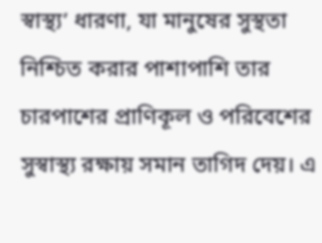স্বাস্থ্য’ ধারণা, যা মানুষের সুস্থতা নিশ্চিত করার পাশাপাশি তার চারপাশের প্রাণিকূল ও পরিবেশের সুস্বাস্থ্য রক্ষায় সমান তাগিদ দেয়। এ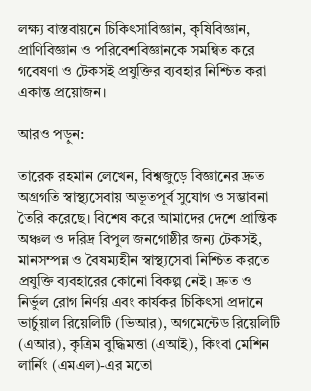লক্ষ্য বাস্তবায়নে চিকিৎসাবিজ্ঞান, কৃষিবিজ্ঞান, প্রাণিবিজ্ঞান ও পরিবেশবিজ্ঞানকে সমন্বিত করে গবেষণা ও টেকসই প্রযুক্তির ব্যবহার নিশ্চিত করা একান্ত প্রয়োজন।

আরও পড়ুন:

তারেক রহমান লেখেন, বিশ্বজুড়ে বিজ্ঞানের দ্রুত অগ্রগতি স্বাস্থ্যসেবায় অভূতপূর্ব সুযোগ ও সম্ভাবনা তৈরি করেছে। বিশেষ করে আমাদের দেশে প্রান্তিক অঞ্চল ও দরিদ্র বিপুল জনগোষ্ঠীর জন্য টেকসই, মানসম্পন্ন ও বৈষম্যহীন স্বাস্থ্যসেবা নিশ্চিত করতে প্রযুক্তি ব্যবহারের কোনো বিকল্প নেই। দ্রুত ও নির্ভুল রোগ নির্ণয় এবং কার্যকর চিকিৎসা প্রদানে ভার্চুয়াল রিয়েলিটি (ভিআর), অগমেন্টেড রিয়েলিটি (এআর), কৃত্রিম বুদ্ধিমত্তা (এআই), কিংবা মেশিন লার্নিং (এমএল)-এর মতো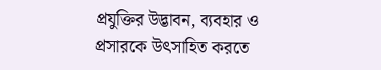প্রযুক্তির উদ্ভাবন, ব্যবহার ও প্রসারকে উৎসাহিত করতে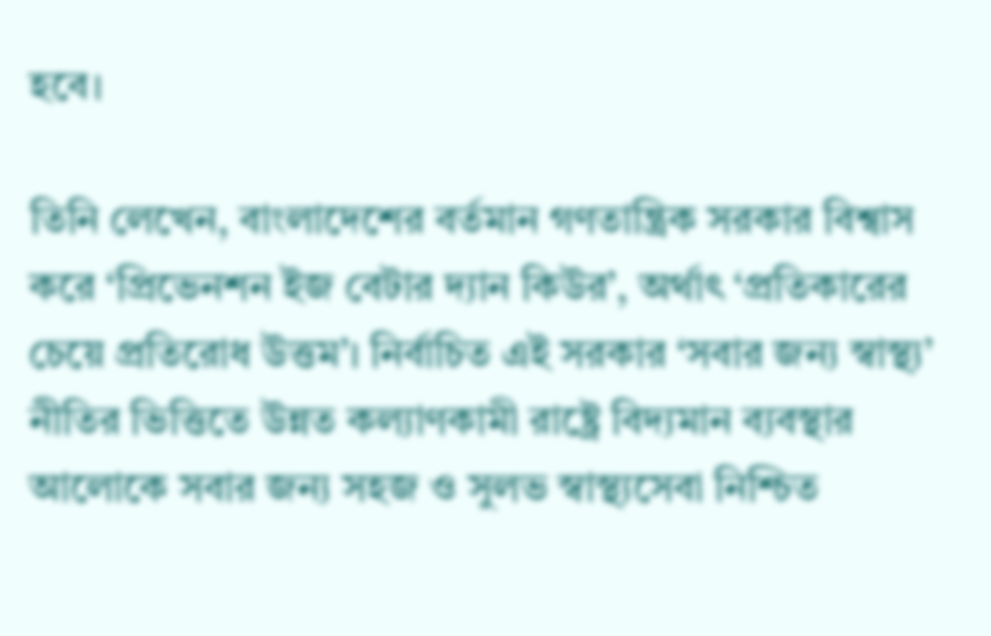হবে।

তিনি লেখেন, বাংলাদেশের বর্তমান গণতান্ত্রিক সরকার বিশ্বাস করে ‘প্রিভেনশন ইজ বেটার দ্যান কিউর’, অর্থাৎ ‘প্রতিকারের চেয়ে প্রতিরোধ উত্তম’। নির্বাচিত এই সরকার ‘সবার জন্য স্বাস্থ্য’ নীতির ভিত্তিতে উন্নত কল্যাণকামী রাষ্ট্রে বিদ্যমান ব্যবস্থার আলোকে সবার জন্য সহজ ও সুলভ স্বাস্থ্যসেবা নিশ্চিত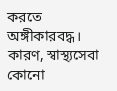করতে অঙ্গীকারবদ্ধ। কারণ, স্বাস্থ্যসেবা কোনো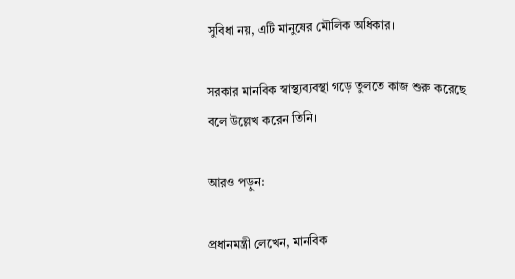সুবিধা নয়, এটি মানুষের মৌলিক অধিকার।

সরকার মানবিক স্বাস্থ্যব্যবস্থা গড়ে তুলতে কাজ শুরু করেছে বলে উল্লেখ করেন তিনি।

আরও পড়ুন:

প্রধানমন্ত্রী লেখেন, মানবিক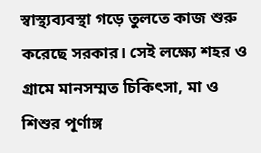স্বাস্থ্যব্যবস্থা গড়ে তুলতে কাজ শুরু করেছে সরকার। সেই লক্ষ্যে শহর ও গ্রামে মানসম্মত চিকিৎসা, মা ও শিশুর পূর্ণাঙ্গ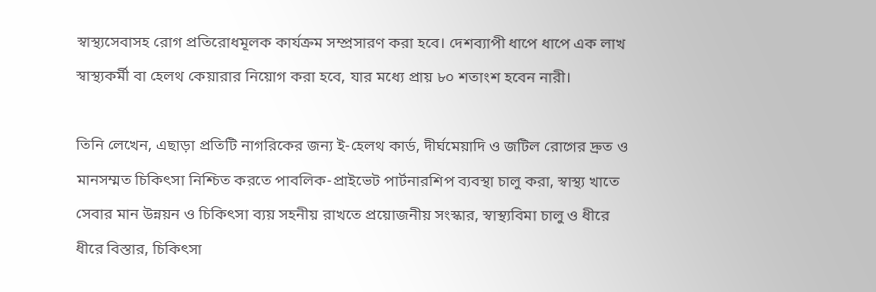স্বাস্থ্যসেবাসহ রোগ প্রতিরোধমূলক কার্যক্রম সম্প্রসারণ করা হবে। দেশব্যাপী ধাপে ধাপে এক লাখ স্বাস্থ্যকর্মী বা হেলথ কেয়ারার নিয়োগ করা হবে, যার মধ্যে প্রায় ৮০ শতাংশ হবেন নারী।

তিনি লেখেন, এছাড়া প্রতিটি নাগরিকের জন্য ই-হেলথ কার্ড, দীর্ঘমেয়াদি ও জটিল রোগের দ্রুত ও মানসম্মত চিকিৎসা নিশ্চিত করতে পাবলিক-প্রাইভেট পার্টনারশিপ ব্যবস্থা চালু করা, স্বাস্থ্য খাতে সেবার মান উন্নয়ন ও চিকিৎসা ব্যয় সহনীয় রাখতে প্রয়োজনীয় সংস্কার, স্বাস্থ্যবিমা চালু ও ধীরে ধীরে বিস্তার, চিকিৎসা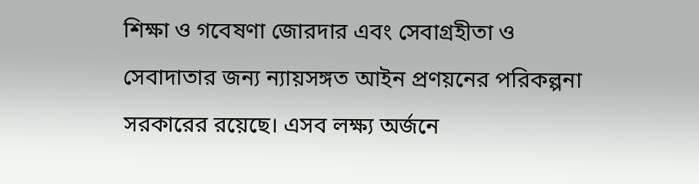শিক্ষা ও গবেষণা জোরদার এবং সেবাগ্রহীতা ও সেবাদাতার জন্য ন্যায়সঙ্গত আইন প্রণয়নের পরিকল্পনা সরকারের রয়েছে। এসব লক্ষ্য অর্জনে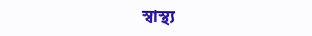স্বাস্থ্য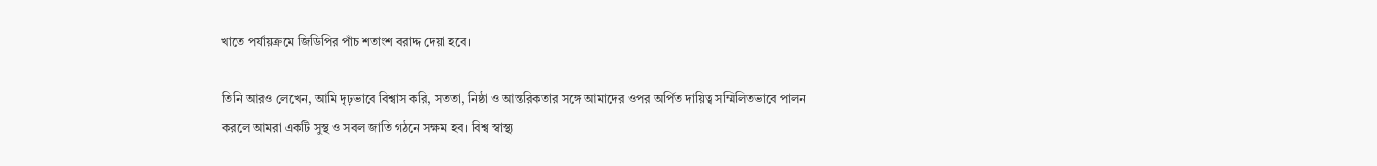খাতে পর্যায়ক্রমে জিডিপির পাঁচ শতাংশ বরাদ্দ দেয়া হবে।

তিনি আরও লেখেন, আমি দৃঢ়ভাবে বিশ্বাস করি, সততা, নিষ্ঠা ও আন্তরিকতার সঙ্গে আমাদের ওপর অর্পিত দায়িত্ব সম্মিলিতভাবে পালন করলে আমরা একটি সুস্থ ও সবল জাতি গঠনে সক্ষম হব। বিশ্ব স্বাস্থ্য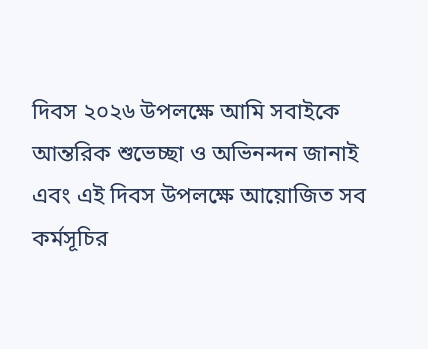দিবস ২০২৬ উপলক্ষে আমি সবাইকে আন্তরিক শুভেচ্ছা ও অভিনন্দন জানাই এবং এই দিবস উপলক্ষে আয়োজিত সব কর্মসূচির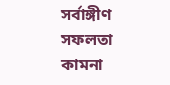সর্বাঙ্গীণ সফলতা কামনা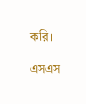করি।

এসএস